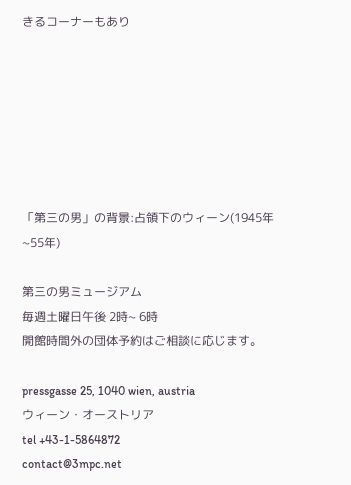きるコーナーもあり







「第三の男」の背景:占領下のウィーン(1945年~55年)

第三の男ミュージアム
毎週土曜日午後 2時~ 6時
開館時間外の団体予約はご相談に応じます。

pressgasse 25, 1040 wien, austria
ウィーン・オーストリア
tel +43-1-5864872
contact@3mpc.net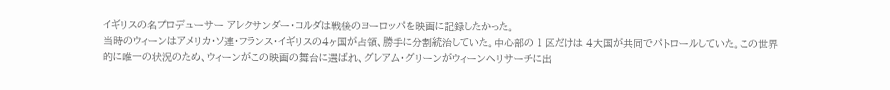イギリスの名プロデューサー アレクサンダー・コルダは戦後のヨーロッパを映画に記録したかった。
当時のウィーンはアメリカ・ソ連・フランス・イギリスの4ヶ国が占領、勝手に分割統治していた。中心部の 1 区だけは 4大国が共同でパトロールしていた。この世界的に唯一の状況のため、ウィーンがこの映画の舞台に選ばれ、グレアム・グリーンがウィーンへリサーチに出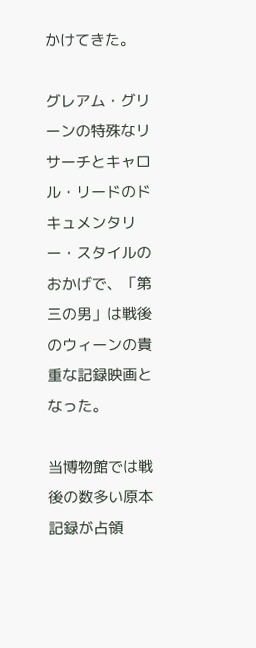かけてきた。

グレアム・グリーンの特殊なリサーチとキャロル・リードのドキュメンタリー・スタイルのおかげで、「第三の男」は戦後のウィーンの貴重な記録映画となった。

当博物館では戦後の数多い原本記録が占領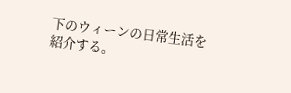下のウィーンの日常生活を紹介する。